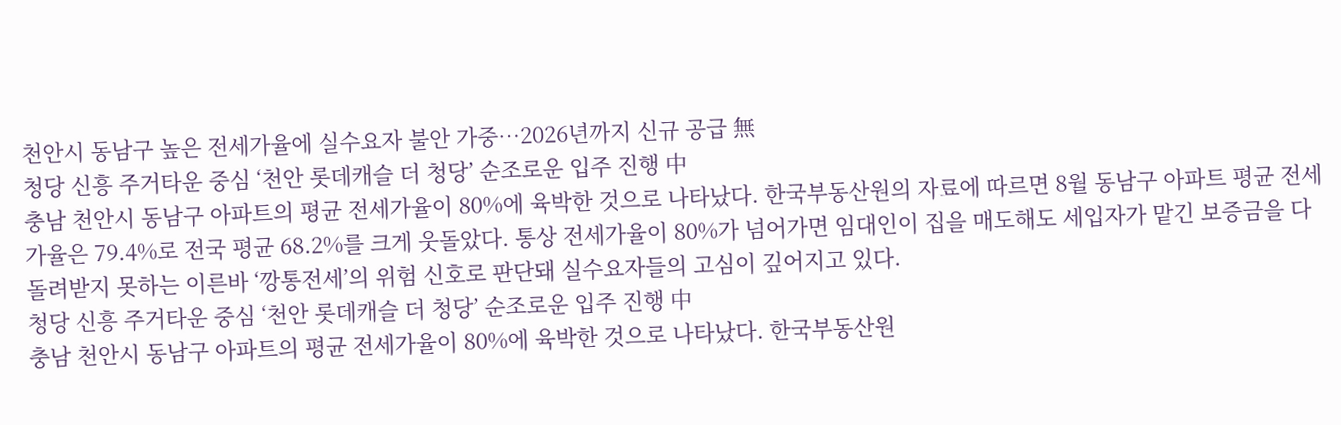천안시 동남구 높은 전세가율에 실수요자 불안 가중…2026년까지 신규 공급 無
청당 신흥 주거타운 중심 ‘천안 롯데캐슬 더 청당’ 순조로운 입주 진행 中
충남 천안시 동남구 아파트의 평균 전세가율이 80%에 육박한 것으로 나타났다. 한국부동산원의 자료에 따르면 8월 동남구 아파트 평균 전세가율은 79.4%로 전국 평균 68.2%를 크게 웃돌았다. 통상 전세가율이 80%가 넘어가면 임대인이 집을 매도해도 세입자가 맡긴 보증금을 다 돌려받지 못하는 이른바 ‘깡통전세’의 위험 신호로 판단돼 실수요자들의 고심이 깊어지고 있다.
청당 신흥 주거타운 중심 ‘천안 롯데캐슬 더 청당’ 순조로운 입주 진행 中
충남 천안시 동남구 아파트의 평균 전세가율이 80%에 육박한 것으로 나타났다. 한국부동산원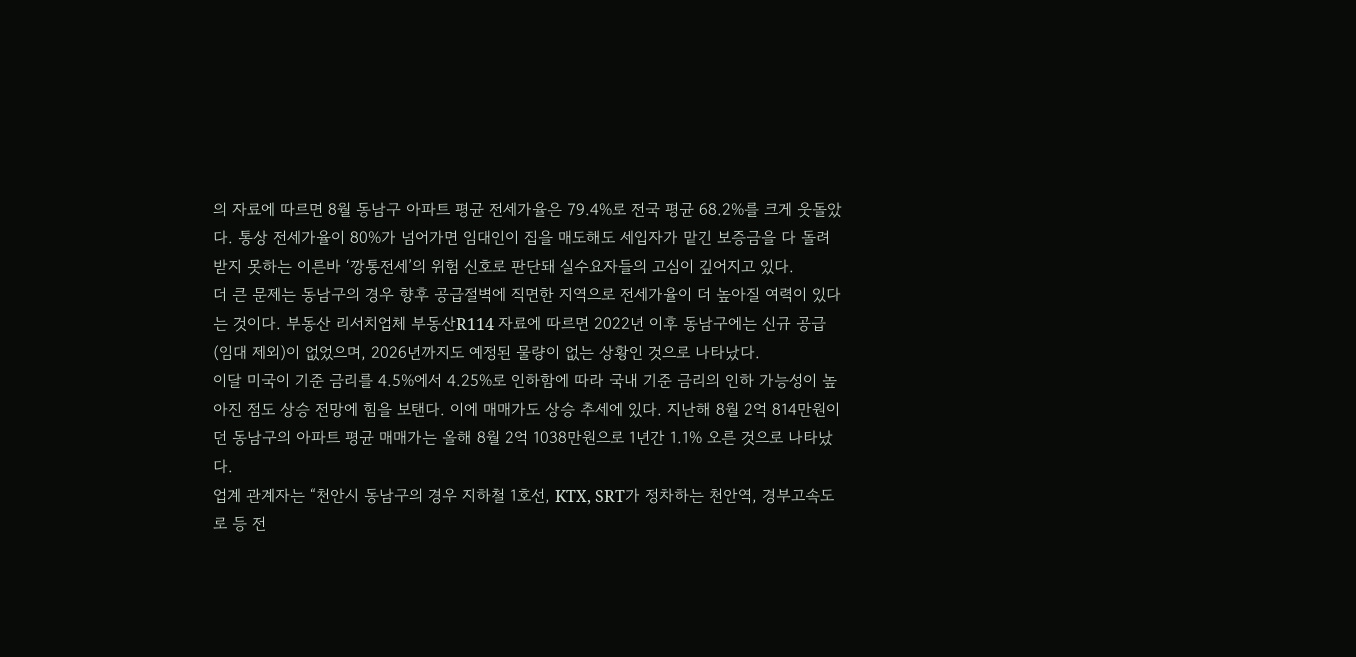의 자료에 따르면 8월 동남구 아파트 평균 전세가율은 79.4%로 전국 평균 68.2%를 크게 웃돌았다. 통상 전세가율이 80%가 넘어가면 임대인이 집을 매도해도 세입자가 맡긴 보증금을 다 돌려받지 못하는 이른바 ‘깡통전세’의 위험 신호로 판단돼 실수요자들의 고심이 깊어지고 있다.
더 큰 문제는 동남구의 경우 향후 공급절벽에 직면한 지역으로 전세가율이 더 높아질 여력이 있다는 것이다. 부동산 리서치업체 부동산R114 자료에 따르면 2022년 이후 동남구에는 신규 공급(임대 제외)이 없었으며, 2026년까지도 예정된 물량이 없는 상황인 것으로 나타났다.
이달 미국이 기준 금리를 4.5%에서 4.25%로 인하함에 따라 국내 기준 금리의 인하 가능성이 높아진 점도 상승 전망에 힘을 보탠다. 이에 매매가도 상승 추세에 있다. 지난해 8월 2억 814만원이던 동남구의 아파트 평균 매매가는 올해 8월 2억 1038만원으로 1년간 1.1% 오른 것으로 나타났다.
업계 관계자는 “천안시 동남구의 경우 지하철 1호선, KTX, SRT가 정차하는 천안역, 경부고속도로 등 전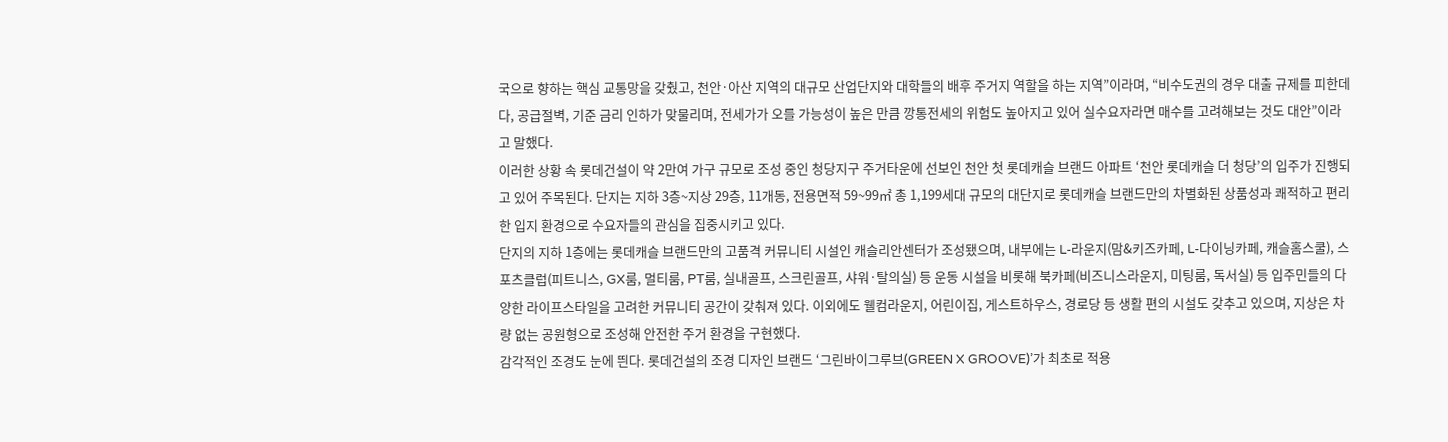국으로 향하는 핵심 교통망을 갖췄고, 천안·아산 지역의 대규모 산업단지와 대학들의 배후 주거지 역할을 하는 지역”이라며, “비수도권의 경우 대출 규제를 피한데다, 공급절벽, 기준 금리 인하가 맞물리며, 전세가가 오를 가능성이 높은 만큼 깡통전세의 위험도 높아지고 있어 실수요자라면 매수를 고려해보는 것도 대안”이라고 말했다.
이러한 상황 속 롯데건설이 약 2만여 가구 규모로 조성 중인 청당지구 주거타운에 선보인 천안 첫 롯데캐슬 브랜드 아파트 ‘천안 롯데캐슬 더 청당’의 입주가 진행되고 있어 주목된다. 단지는 지하 3층~지상 29층, 11개동, 전용면적 59~99㎡ 총 1,199세대 규모의 대단지로 롯데캐슬 브랜드만의 차별화된 상품성과 쾌적하고 편리한 입지 환경으로 수요자들의 관심을 집중시키고 있다.
단지의 지하 1층에는 롯데캐슬 브랜드만의 고품격 커뮤니티 시설인 캐슬리안센터가 조성됐으며, 내부에는 L-라운지(맘&키즈카페, L-다이닝카페, 캐슬홈스쿨), 스포츠클럽(피트니스, GX룸, 멀티룸, PT룸, 실내골프, 스크린골프, 샤워·탈의실) 등 운동 시설을 비롯해 북카페(비즈니스라운지, 미팅룸, 독서실) 등 입주민들의 다양한 라이프스타일을 고려한 커뮤니티 공간이 갖춰져 있다. 이외에도 웰컴라운지, 어린이집, 게스트하우스, 경로당 등 생활 편의 시설도 갖추고 있으며, 지상은 차량 없는 공원형으로 조성해 안전한 주거 환경을 구현했다.
감각적인 조경도 눈에 띈다. 롯데건설의 조경 디자인 브랜드 ‘그린바이그루브(GREEN X GROOVE)’가 최초로 적용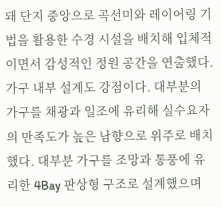돼 단지 중앙으로 곡선미와 레이어링 기법을 활용한 수경 시설을 배치해 입체적이면서 감성적인 정원 공간을 연출했다.
가구 내부 설계도 강점이다. 대부분의 가구를 채광과 일조에 유리해 실수요자의 만족도가 높은 남향으로 위주로 배치했다. 대부분 가구를 조망과 통풍에 유리한 4Bay 판상형 구조로 설계했으며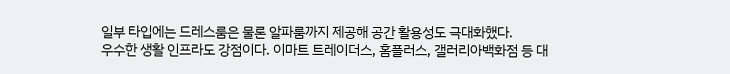일부 타입에는 드레스룸은 물론 알파룸까지 제공해 공간 활용성도 극대화했다.
우수한 생활 인프라도 강점이다. 이마트 트레이더스, 홈플러스, 갤러리아백화점 등 대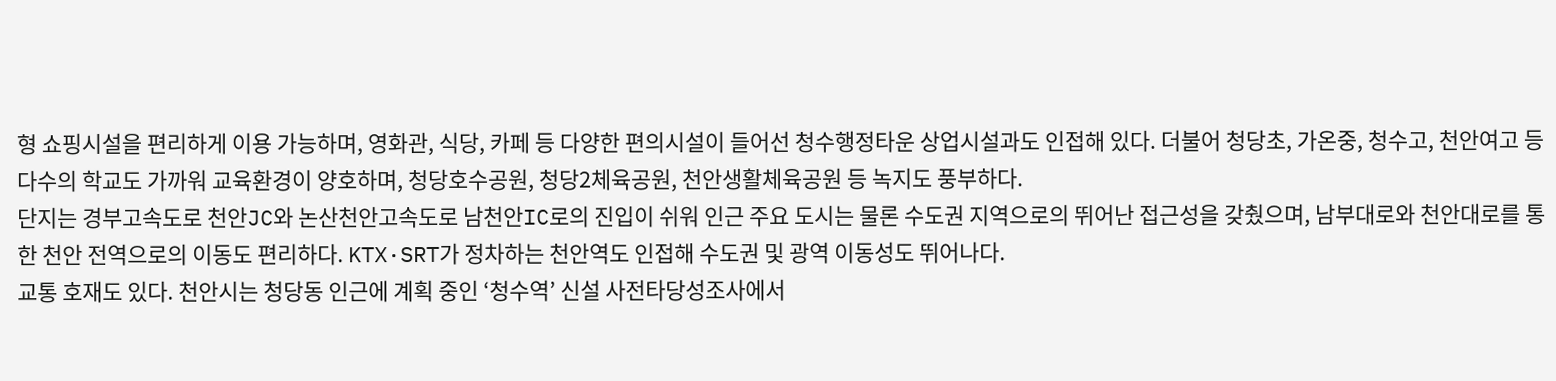형 쇼핑시설을 편리하게 이용 가능하며, 영화관, 식당, 카페 등 다양한 편의시설이 들어선 청수행정타운 상업시설과도 인접해 있다. 더불어 청당초, 가온중, 청수고, 천안여고 등 다수의 학교도 가까워 교육환경이 양호하며, 청당호수공원, 청당2체육공원, 천안생활체육공원 등 녹지도 풍부하다.
단지는 경부고속도로 천안JC와 논산천안고속도로 남천안IC로의 진입이 쉬워 인근 주요 도시는 물론 수도권 지역으로의 뛰어난 접근성을 갖췄으며, 남부대로와 천안대로를 통한 천안 전역으로의 이동도 편리하다. KTX·SRT가 정차하는 천안역도 인접해 수도권 및 광역 이동성도 뛰어나다.
교통 호재도 있다. 천안시는 청당동 인근에 계획 중인 ‘청수역’ 신설 사전타당성조사에서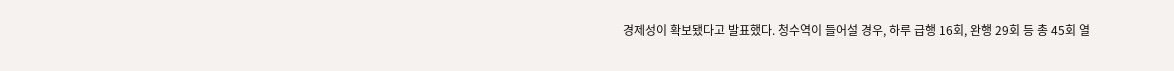경제성이 확보됐다고 발표했다. 청수역이 들어설 경우, 하루 급행 16회, 완행 29회 등 총 45회 열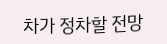차가 정차할 전망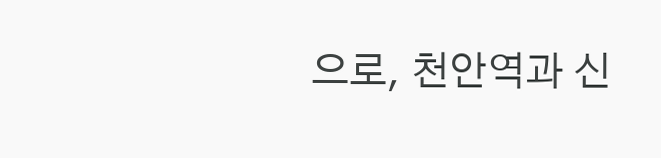으로, 천안역과 신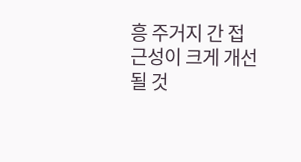흥 주거지 간 접근성이 크게 개선될 것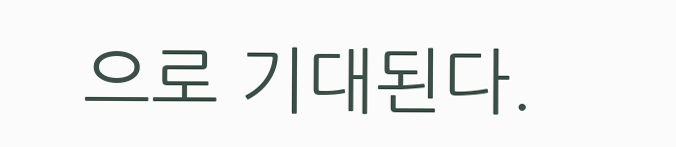으로 기대된다.